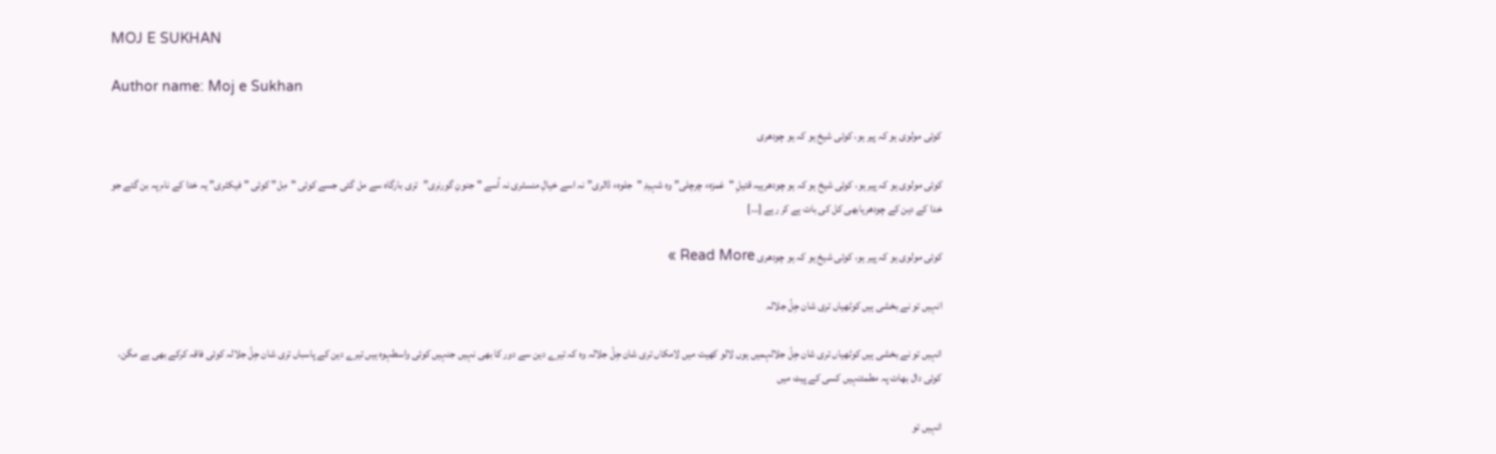MOJ E SUKHAN

Author name: Moj e Sukhan

کوئی مولوی ہو کہ پیر ہو، کوئی شیخ ہو کہ ہو چودھری

کوئی مولوی ہو کہ پیر ہو، کوئی شیخ ہو کہ ہو چودھرییہ قتیلِ "غمزہء چرچلی” وہ شہیدِ "جلوہء ڈالری” نہ اسے خیالِ منسٹری نہ اُسے "جنونِ گورنری”تری بارگاہ سے مل گئی جسے کوئی "مِل” کوئی "فیکٹری” یہ خدا کے نام پہ بن گئے جو خدا کے دین کے چودھریابھی کل کی بات ہے کر رہے […]

کوئی مولوی ہو کہ پیر ہو، کوئی شیخ ہو کہ ہو چودھری Read More »

انہیں تو نے بخشی ہیں کوٹھیاں تری شان جِلّ جلالہ

انہیں تو نے بخشی ہیں کوٹھیاں تری شان جِلّ جلالہمیں ہوں لالو کھیت میں لامکاں تری شان جِلّ جلالہ وہ کہ تیرے دین سے دور کا بھی نہیں جنہیں کوئی واسطہوہ ہیں تیرے دین کے پاسباں تری شان جِلّ جلالہ کوئی فاقہ کرکے بھی ہے مگن، کوئی دال بھات پہ مطمئنہیں کسی کے پیٹ میں

انہیں تو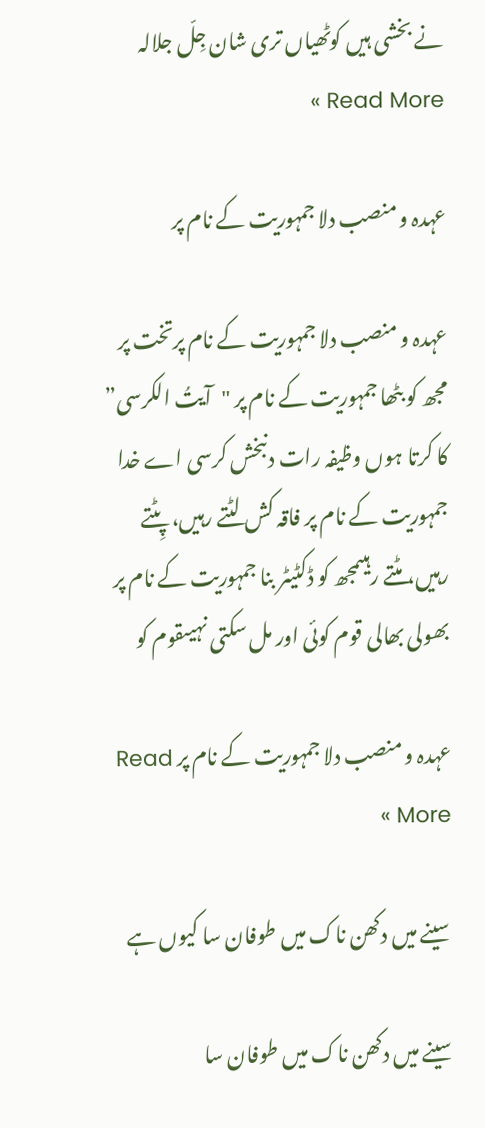نے بخشی ہیں کوٹھیاں تری شان جِلّ جلالہ Read More »

عہدہ و منصب دلا جمہوریت کے نام پر

عہدہ و منصب دلا جمہوریت کے نام پرتخت پر مجھ کو بٹھا جمہوریت کے نام پر "آیتُ الکرسی” کا کرتا ہوں وظیفہ رات دنبخش کرسی اے خدا جمہوریت کے نام پر فاقہ کش لٹتے رہیں، پِٹتے رہیں، مٹتے رہیںمجھ کو ڈکٹیٹر بنا جمہوریت کے نام پر بھولی بھالی قوم کوئی اور مل سکتی نہیںقوم کو

عہدہ و منصب دلا جمہوریت کے نام پر Read More »

سینے میں دکھن ناک میں طوفان سا کیوں ہے

سینے میں دکھن ناک میں طوفان سا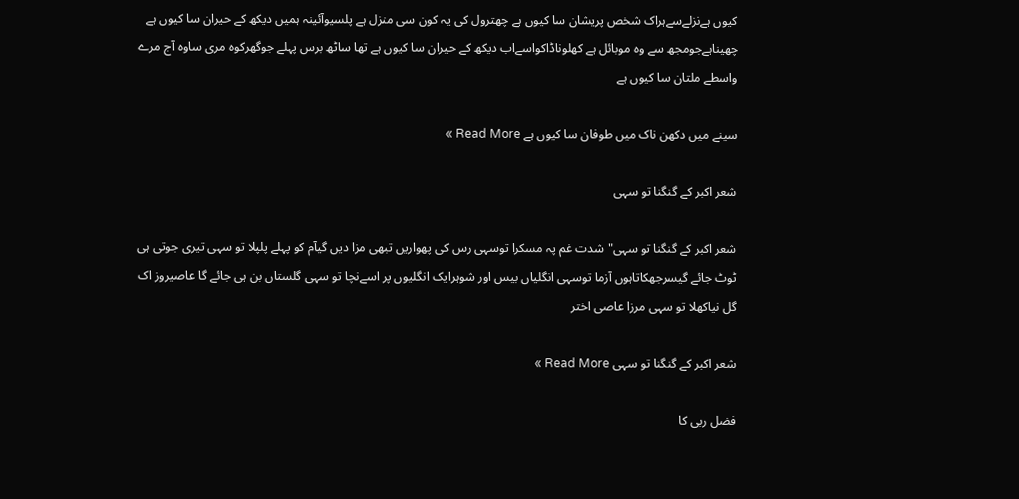کیوں ہےنزلےسےہراک شخص پریشان سا کیوں ہے چھترول کی یہ کون سی منزل ہے پلسیوآئینہ ہمیں دیکھ کے حیران سا کیوں ہے چھیناہےجومجھ سے وہ موبائل ہے کھلوناڈاکواسےاب دیکھ کے حیران سا کیوں ہے تھا ساٹھ برس پہلے جوگھرکوہ مری ساوہ آج مرے واسطے ملتان سا کیوں ہے

سینے میں دکھن ناک میں طوفان سا کیوں ہے Read More »

شعر اکبر کے گنگنا تو سہی

شعر اکبر کے گنگنا تو سہی"شدت غم پہ مسکرا توسہی رس کی پھواریں تبھی مزا دیں گیآم کو پہلے پلپلا تو سہی تیری جوتی ہی ٹوٹ جائے گیسرجھکاتاہوں آزما توسہی انگلیاں بیس اور شوہرایک انگلیوں پر اسےنچا تو سہی گلستاں بن ہی جائے گا عاصیروز اک گل نیاکھلا تو سہی مرزا عاصی اختر

شعر اکبر کے گنگنا تو سہی Read More »

فضل ربی کا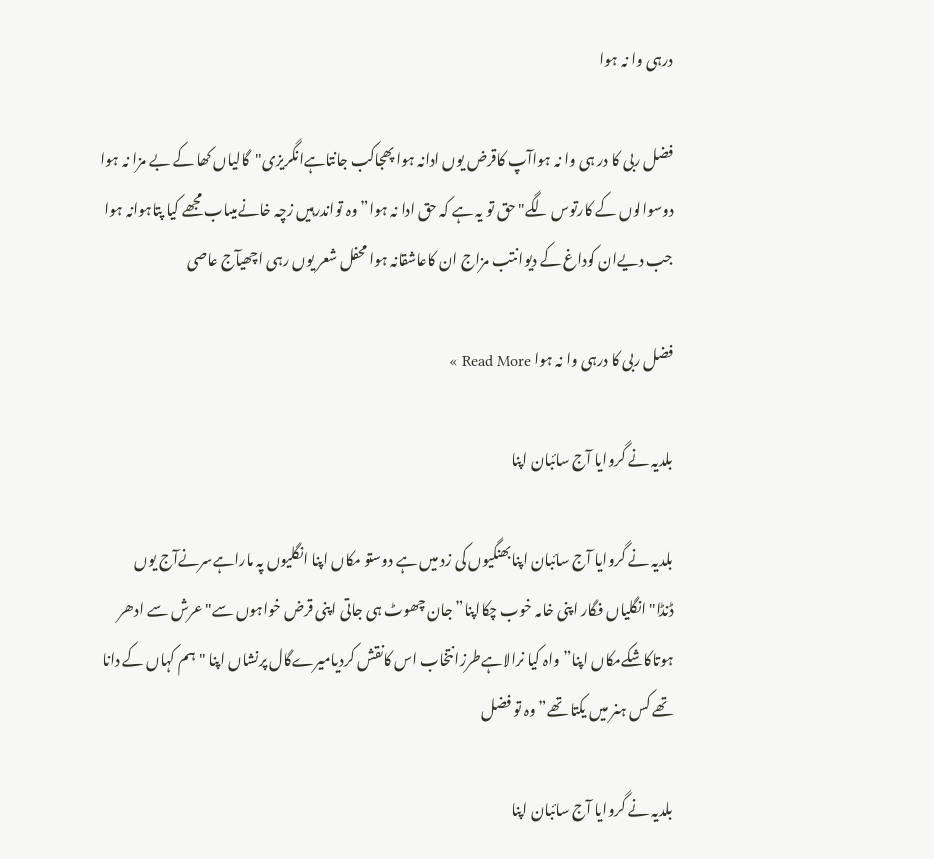درہی وا نہ ہوا

فضل ربی کا در ہی وا نہ ہواآپ کاقرض یوں ادانہ ہوا پھجاکب جانتاہےانگریزی"گالیاں کھا کے بے مزا نہ ہوا دوسوالوں کے کارتوس لگے"حق تو یہ ہے کہ حق ادا نہ ہوا” وہ تواندرہیں زچہ خانےمیںاب مجھے کیا پتاہوانہ ہوا جب دیےان کوداغ کے دیوانتب مزاج ان کاعاشقانہ ہوا محفل شعر یوں رہی اچھیآج عاصی

فضل ربی کا درہی وا نہ ہوا Read More »

بلدیہ نے گروایا آج سائبان اپنا

بلدیہ نے گروایا آج سائبان اپنابھنگیوں کی زد میں ہے دوستو مکاں اپنا انگلیوں پہ ماراہےسرنےآج یوں ڈنڈا"انگلیاں فگار اپنی خامہ خوب چکااپنا” جان چھوٹ ہی جاتی اپنی قرض خواہوں سے"عرش سے ادھر ہوتاکاشکےمکاں اپنا” واہ کیا نرالاہےطرزانتخاب اس کانقش کردیامیرےگال پرنشاں اپنا "ہم کہاں کے دانا تھے کس ہنر میں یکتا تھے”وہ تو فضل

بلدیہ نے گروایا آج سائبان اپنا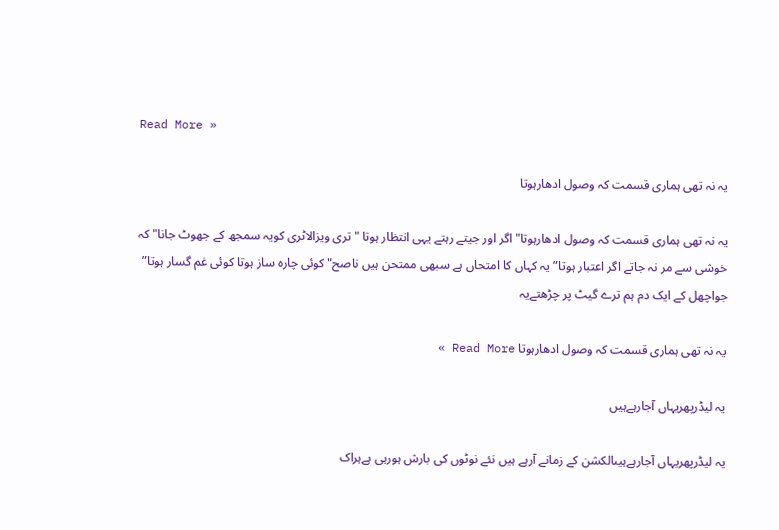Read More »

یہ نہ تھی ہماری قسمت کہ وصول ادھارہوتا

یہ نہ تھی ہماری قسمت کہ وصول ادھارہوتا"اگر اور جیتے رہتے یہی انتظار ہوتا " تری ویزالاٹری کویہ سمجھ کے جھوٹ جانا"کہ خوشی سے مر نہ جاتے اگر اعتبار ہوتا” یہ کہاں کا امتحاں ہے سبھی ممتحن ہیں ناصح"کوئی چارہ ساز ہوتا کوئی غم گسار ہوتا” جواچھل کے ایک دم ہم ترے گیٹ پر چڑھتےیہ

یہ نہ تھی ہماری قسمت کہ وصول ادھارہوتا Read More »

یہ لیڈرپھریہاں آجارہےہیں

یہ لیڈرپھریہاں آجارہےہیںالکشن کے زمانے آرہے ہیں نئے نوٹوں کی بارش ہورہی ہےہراک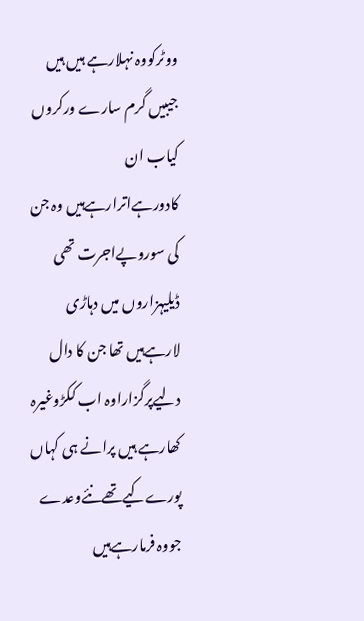ووٹرکووہ نہلارہے ہیں ہیں جیبیں گرم سارے ورکروں کیاب ان کادورہےاترارہےہیں وہ جن کی سوروپےاجرت تھی ڈیلیہزاروں میں دہاڑی لارہےہیں تھا جن کا دال دلیےپرگزاراوہ اب ککڑوغیرہ کھارہے ہیں پرانے ہی کہاں پورےکیےتھےنئےوعدے جووہ فرمارہےہیں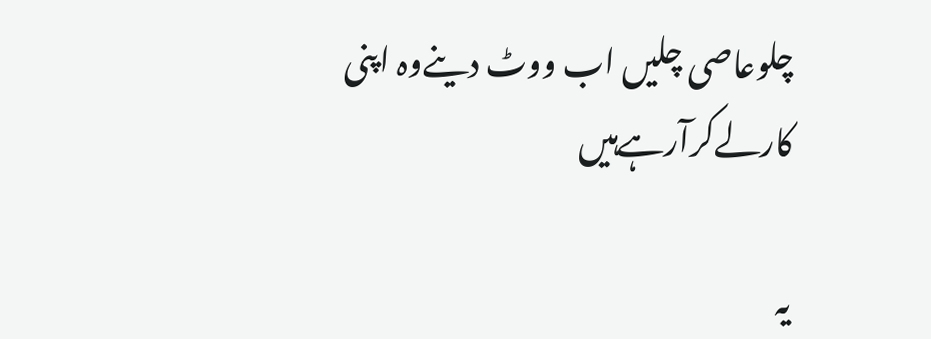چلوعاصی چلیں اب ووٹ دینےوہ اپنی کارلےکرآرہےہیں

یہ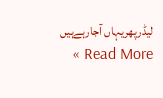لیڈرپھریہاں آجارہےہیں Read More »